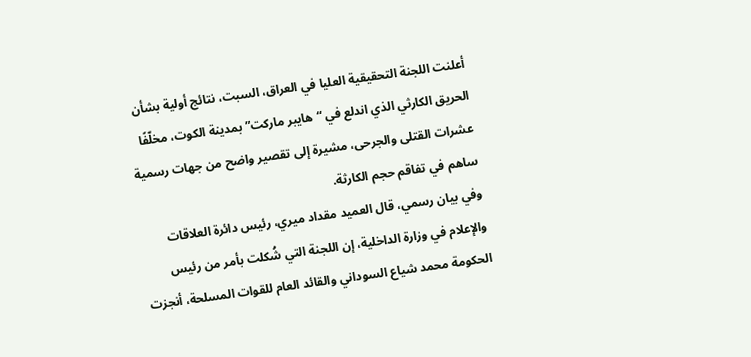أعلنت اللجنة التحقيقية العليا في العراق، السبت، نتائج أولية بشأن الحريق الكارثي الذي اندلع في “هايبر ماركت” بمدينة الكوت، مخلّفًا عشرات القتلى والجرحى، مشيرة إلى تقصير واضح من جهات رسمية ساهم في تفاقم حجم الكارثة.
وفي بيان رسمي، قال العميد مقداد ميري، رئيس دائرة العلاقات والإعلام في وزارة الداخلية، إن اللجنة التي شُكلت بأمر من رئيس الحكومة محمد شياع السوداني والقائد العام للقوات المسلحة، أنجزت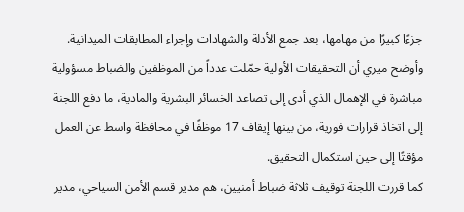جزءًا كبيرًا من مهامها، بعد جمع الأدلة والشهادات وإجراء المطابقات الميدانية.
وأوضح ميري أن التحقيقات الأولية حمّلت عدداً من الموظفين والضباط مسؤولية مباشرة في الإهمال الذي أدى إلى تصاعد الخسائر البشرية والمادية، ما دفع اللجنة إلى اتخاذ قرارات فورية، من بينها إيقاف 17 موظفًا في محافظة واسط عن العمل مؤقتًا إلى حين استكمال التحقيق.
كما قررت اللجنة توقيف ثلاثة ضباط أمنيين، هم مدير قسم الأمن السياحي، مدير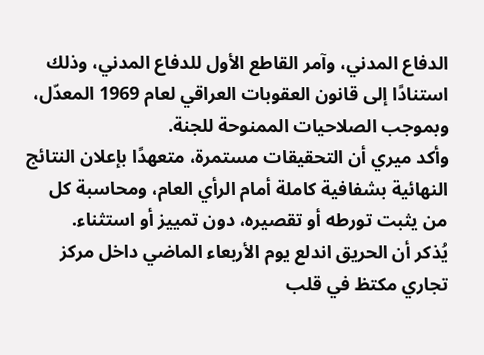الدفاع المدني، وآمر القاطع الأول للدفاع المدني، وذلك استنادًا إلى قانون العقوبات العراقي لعام 1969 المعدّل، وبموجب الصلاحيات الممنوحة للجنة.
وأكد ميري أن التحقيقات مستمرة، متعهدًا بإعلان النتائج النهائية بشفافية كاملة أمام الرأي العام، ومحاسبة كل من يثبت تورطه أو تقصيره، دون تمييز أو استثناء.
يُذكر أن الحريق اندلع يوم الأربعاء الماضي داخل مركز تجاري مكتظ في قلب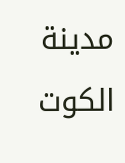مدينة الكوت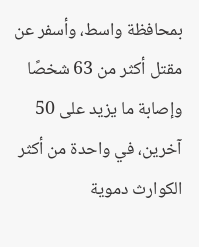بمحافظة واسط، وأسفر عن مقتل أكثر من 63 شخصًا وإصابة ما يزيد على 50 آخرين، في واحدة من أكثر الكوارث دموية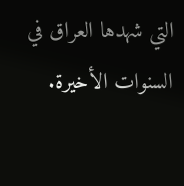التي شهدها العراق في السنوات الأخيرة.